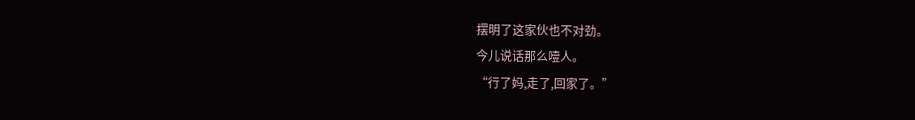摆明了这家伙也不对劲。
今儿说话那么噎人。
“行了妈,走了,回家了。”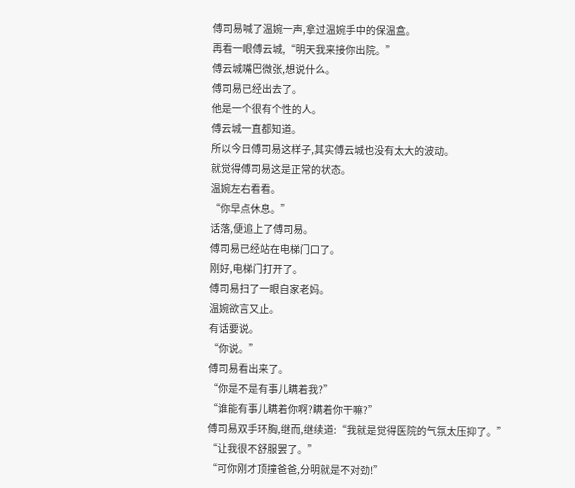傅司易喊了温婉一声,拿过温婉手中的保温盒。
再看一眼傅云城,“明天我来接你出院。”
傅云城嘴巴微张,想说什么。
傅司易已经出去了。
他是一个很有个性的人。
傅云城一直都知道。
所以今日傅司易这样子,其实傅云城也没有太大的波动。
就觉得傅司易这是正常的状态。
温婉左右看看。
“你早点休息。”
话落,便追上了傅司易。
傅司易已经站在电梯门口了。
刚好,电梯门打开了。
傅司易扫了一眼自家老妈。
温婉欲言又止。
有话要说。
“你说。”
傅司易看出来了。
“你是不是有事儿瞒着我?”
“谁能有事儿瞒着你啊?瞒着你干嘛?”
傅司易双手环胸,继而,继续道:“我就是觉得医院的气氛太压抑了。”
“让我很不舒服罢了。”
“可你刚才顶撞爸爸,分明就是不对劲!”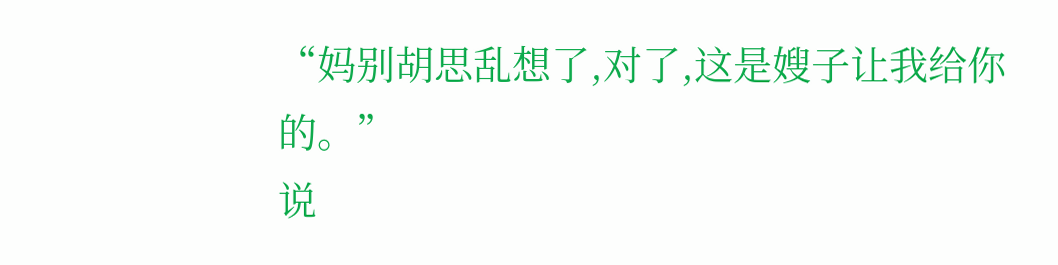“妈别胡思乱想了,对了,这是嫂子让我给你的。”
说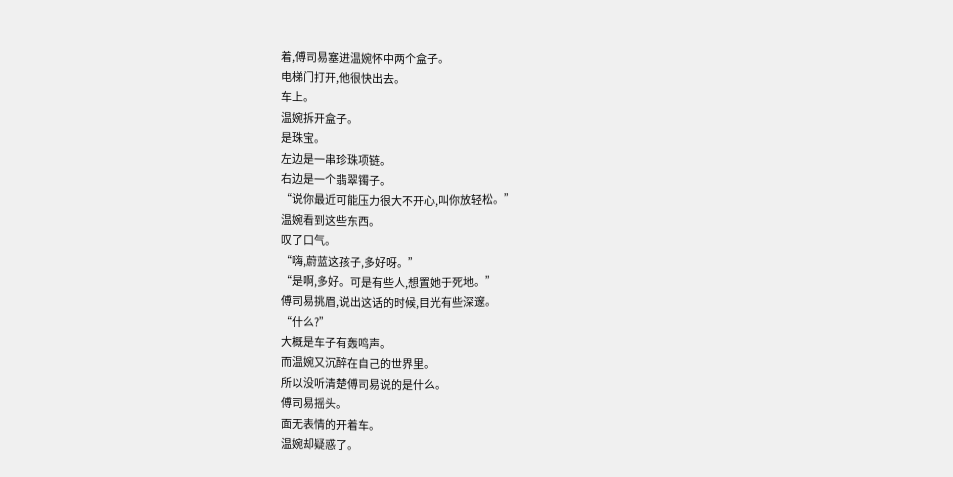着,傅司易塞进温婉怀中两个盒子。
电梯门打开,他很快出去。
车上。
温婉拆开盒子。
是珠宝。
左边是一串珍珠项链。
右边是一个翡翠镯子。
“说你最近可能压力很大不开心,叫你放轻松。”
温婉看到这些东西。
叹了口气。
“嗨,蔚蓝这孩子,多好呀。”
“是啊,多好。可是有些人,想置她于死地。”
傅司易挑眉,说出这话的时候,目光有些深邃。
“什么?”
大概是车子有轰鸣声。
而温婉又沉醉在自己的世界里。
所以没听清楚傅司易说的是什么。
傅司易摇头。
面无表情的开着车。
温婉却疑惑了。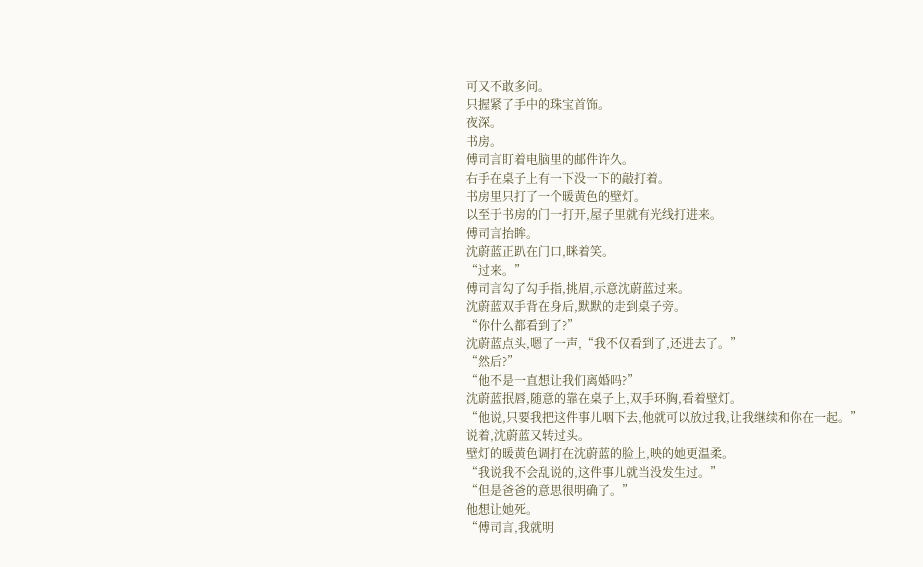可又不敢多问。
只握紧了手中的珠宝首饰。
夜深。
书房。
傅司言盯着电脑里的邮件许久。
右手在桌子上有一下没一下的敲打着。
书房里只打了一个暖黄色的壁灯。
以至于书房的门一打开,屋子里就有光线打进来。
傅司言抬眸。
沈蔚蓝正趴在门口,眯着笑。
“过来。”
傅司言勾了勾手指,挑眉,示意沈蔚蓝过来。
沈蔚蓝双手背在身后,默默的走到桌子旁。
“你什么都看到了?”
沈蔚蓝点头,嗯了一声,“我不仅看到了,还进去了。”
“然后?”
“他不是一直想让我们离婚吗?”
沈蔚蓝抿唇,随意的靠在桌子上,双手环胸,看着壁灯。
“他说,只要我把这件事儿咽下去,他就可以放过我,让我继续和你在一起。”
说着,沈蔚蓝又转过头。
壁灯的暖黄色调打在沈蔚蓝的脸上,映的她更温柔。
“我说我不会乱说的,这件事儿就当没发生过。”
“但是爸爸的意思很明确了。”
他想让她死。
“傅司言,我就明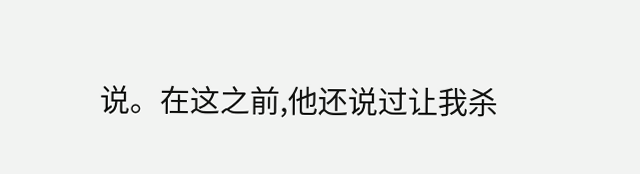说。在这之前,他还说过让我杀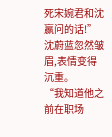死宋婉君和沈嬴问的话!”
沈蔚蓝忽然皱眉,表情变得沉重。
“我知道他之前在职场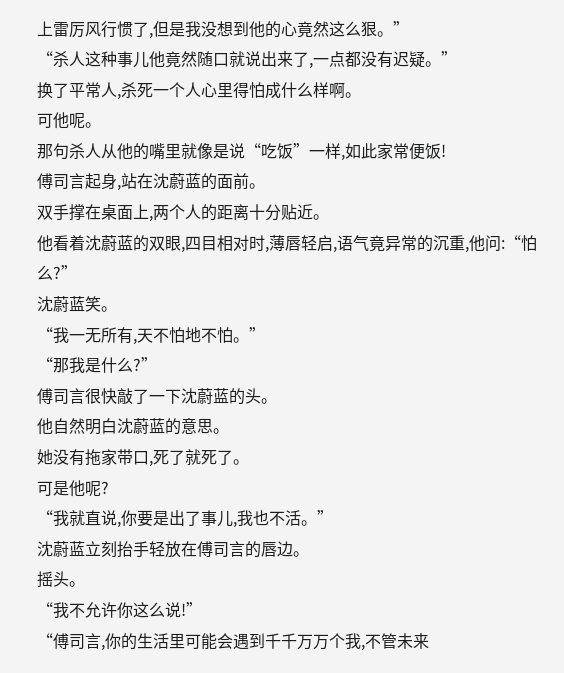上雷厉风行惯了,但是我没想到他的心竟然这么狠。”
“杀人这种事儿他竟然随口就说出来了,一点都没有迟疑。”
换了平常人,杀死一个人心里得怕成什么样啊。
可他呢。
那句杀人从他的嘴里就像是说“吃饭”一样,如此家常便饭!
傅司言起身,站在沈蔚蓝的面前。
双手撑在桌面上,两个人的距离十分贴近。
他看着沈蔚蓝的双眼,四目相对时,薄唇轻启,语气竟异常的沉重,他问:“怕么?”
沈蔚蓝笑。
“我一无所有,天不怕地不怕。”
“那我是什么?”
傅司言很快敲了一下沈蔚蓝的头。
他自然明白沈蔚蓝的意思。
她没有拖家带口,死了就死了。
可是他呢?
“我就直说,你要是出了事儿,我也不活。”
沈蔚蓝立刻抬手轻放在傅司言的唇边。
摇头。
“我不允许你这么说!”
“傅司言,你的生活里可能会遇到千千万万个我,不管未来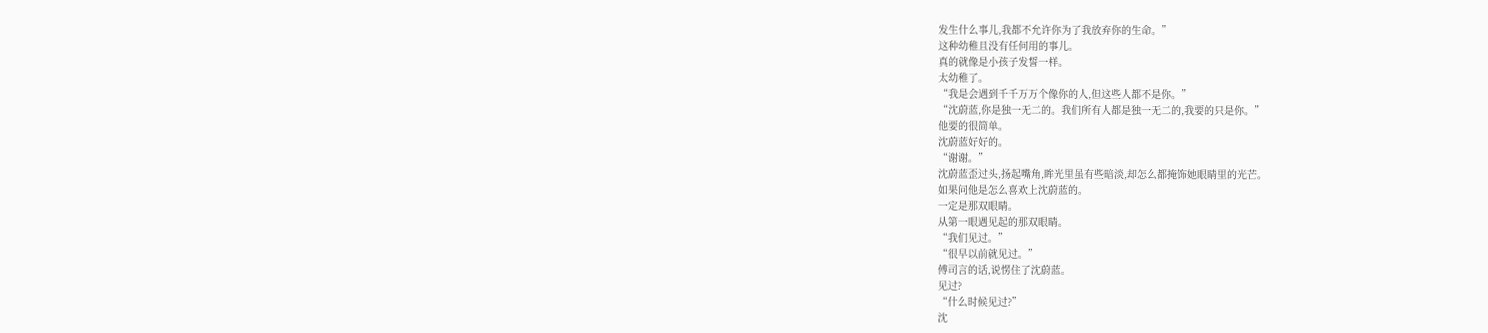发生什么事儿,我都不允许你为了我放弃你的生命。”
这种幼稚且没有任何用的事儿。
真的就像是小孩子发誓一样。
太幼稚了。
“我是会遇到千千万万个像你的人,但这些人都不是你。”
“沈蔚蓝,你是独一无二的。我们所有人都是独一无二的,我要的只是你。”
他要的很简单。
沈蔚蓝好好的。
“谢谢。”
沈蔚蓝歪过头,扬起嘴角,眸光里虽有些暗淡,却怎么都掩饰她眼睛里的光芒。
如果问他是怎么喜欢上沈蔚蓝的。
一定是那双眼睛。
从第一眼遇见起的那双眼睛。
“我们见过。”
“很早以前就见过。”
傅司言的话,说愣住了沈蔚蓝。
见过?
“什么时候见过?”
沈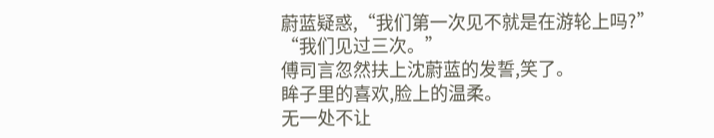蔚蓝疑惑,“我们第一次见不就是在游轮上吗?”
“我们见过三次。”
傅司言忽然扶上沈蔚蓝的发誓,笑了。
眸子里的喜欢,脸上的温柔。
无一处不让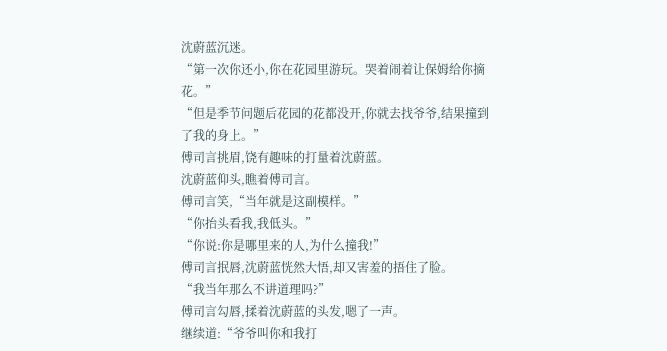沈蔚蓝沉迷。
“第一次你还小,你在花园里游玩。哭着闹着让保姆给你摘花。”
“但是季节问题后花园的花都没开,你就去找爷爷,结果撞到了我的身上。”
傅司言挑眉,饶有趣味的打量着沈蔚蓝。
沈蔚蓝仰头,瞧着傅司言。
傅司言笑,“当年就是这副模样。”
“你抬头看我,我低头。”
“你说:你是哪里来的人,为什么撞我!”
傅司言抿唇,沈蔚蓝恍然大悟,却又害羞的捂住了脸。
“我当年那么不讲道理吗?”
傅司言勾唇,揉着沈蔚蓝的头发,嗯了一声。
继续道:“爷爷叫你和我打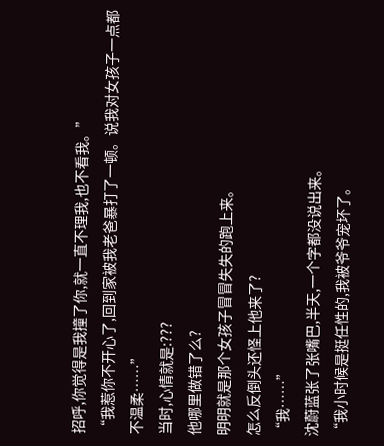招呼,你觉得是我撞了你,就一直不理我,也不看我。”
“我惹你不开心了,回到家被我老爸暴打了一顿。说我对女孩子一点都不温柔……”
当时,心情就是:???
他哪里做错了么?
明明就是那个女孩子冒冒失失的跑上来。
怎么反倒头还怪上他来了?
“我……”
沈蔚蓝张了张嘴巴,半天,一个字都没说出来。
“我小时候是挺任性的,我被爷爷宠坏了。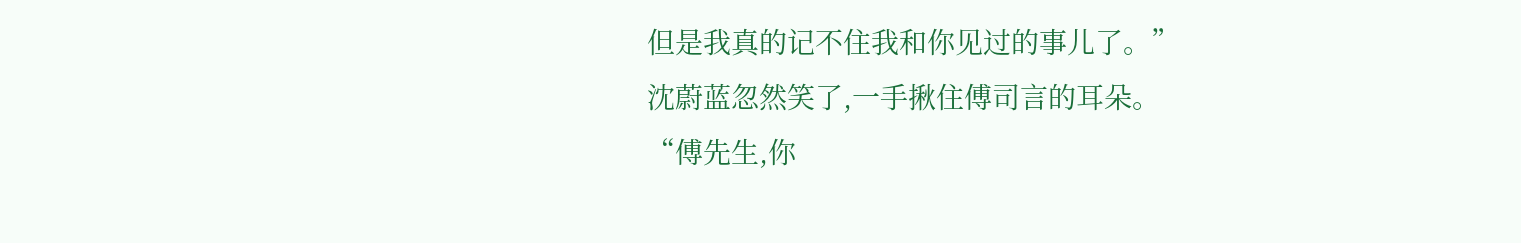但是我真的记不住我和你见过的事儿了。”
沈蔚蓝忽然笑了,一手揪住傅司言的耳朵。
“傅先生,你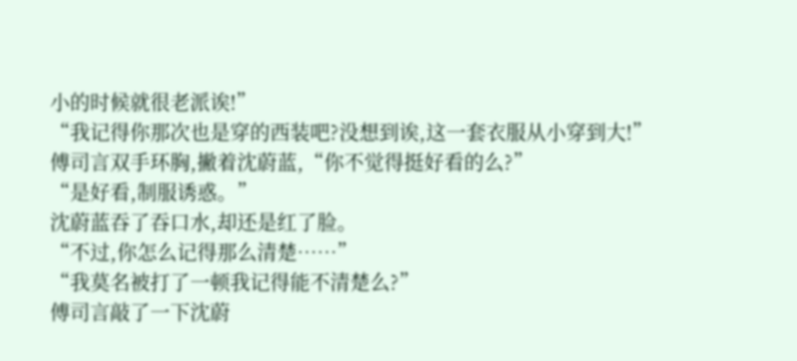小的时候就很老派诶!”
“我记得你那次也是穿的西装吧?没想到诶,这一套衣服从小穿到大!”
傅司言双手环胸,撇着沈蔚蓝,“你不觉得挺好看的么?”
“是好看,制服诱惑。”
沈蔚蓝吞了吞口水,却还是红了脸。
“不过,你怎么记得那么清楚……”
“我莫名被打了一顿我记得能不清楚么?”
傅司言敲了一下沈蔚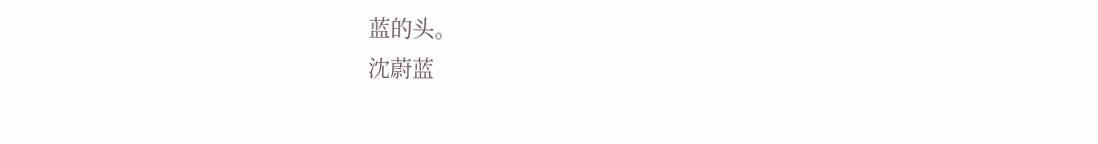蓝的头。
沈蔚蓝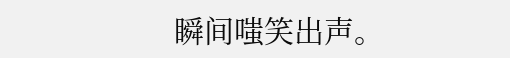瞬间嗤笑出声。